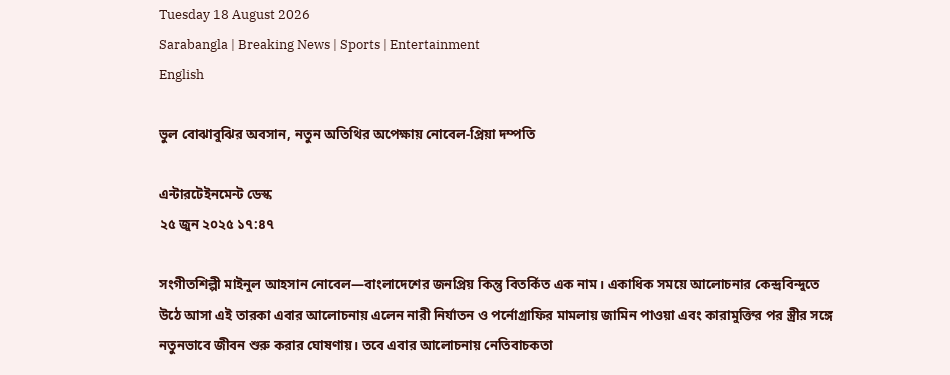Tuesday 18 August 2026
Sarabangla | Breaking News | Sports | Entertainment
English

ভুল বোঝাবুঝির অবসান, নতুন অতিথির অপেক্ষায় নোবেল-প্রিয়া দম্পতি

এন্টারটেইনমেন্ট ডেস্ক
২৫ জুন ২০২৫ ১৭:৪৭

সংগীতশিল্পী মাইনুল আহসান নোবেল—বাংলাদেশের জনপ্রিয় কিন্তু বিতর্কিত এক নাম। একাধিক সময়ে আলোচনার কেন্দ্রবিন্দুতে উঠে আসা এই তারকা এবার আলোচনায় এলেন নারী নির্যাতন ও পর্নোগ্রাফির মামলায় জামিন পাওয়া এবং কারামুক্তির পর স্ত্রীর সঙ্গে নতুনভাবে জীবন শুরু করার ঘোষণায়। তবে এবার আলোচনায় নেতিবাচকতা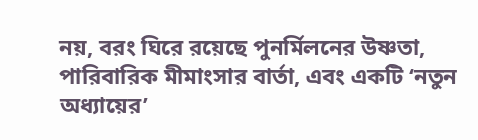নয়, বরং ঘিরে রয়েছে পুনর্মিলনের উষ্ণতা, পারিবারিক মীমাংসার বার্তা, এবং একটি ‘নতুন অধ্যায়ের’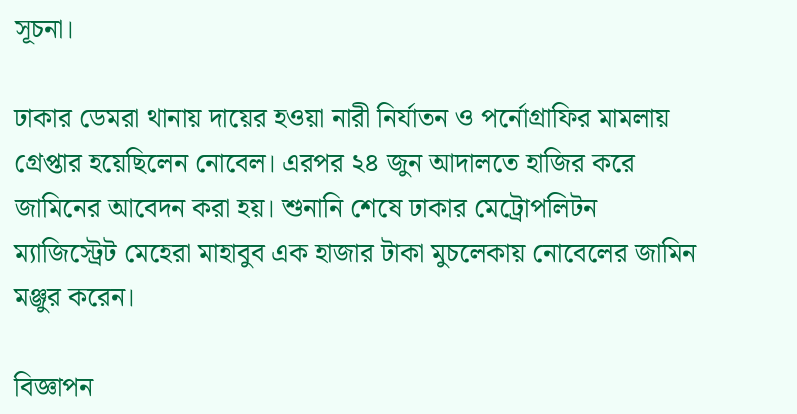সূচনা।

ঢাকার ডেমরা থানায় দায়ের হওয়া নারী নির্যাতন ও পর্নোগ্রাফির মামলায় গ্রেপ্তার হয়েছিলেন নোবেল। এরপর ২৪ জুন আদালতে হাজির করে জামিনের আবেদন করা হয়। শুনানি শেষে ঢাকার মেট্রোপলিটন ম্যাজিস্ট্রেট মেহেরা মাহাবুব এক হাজার টাকা মুচলেকায় নোবেলের জামিন মঞ্জুর করেন।

বিজ্ঞাপন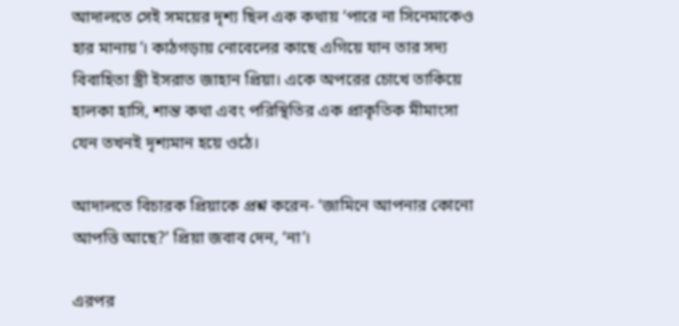আদালতে সেই সময়ের দৃশ্য ছিল এক কথায় ‘পারে না সিনেমাকেও হার মানায়’। কাঠগড়ায় নোবেলের কাছে এগিয়ে যান তার সদ্য বিবাহিতা স্ত্রী ইসরাত জাহান প্রিয়া। একে অপরের চোখে তাকিয়ে হালকা হাসি, শান্ত কথা এবং পরিস্থিতির এক প্রাকৃতিক মীমাংসা যেন তখনই দৃশ্যমান হয়ে ওঠে।

আদালতে বিচারক প্রিয়াকে প্রশ্ন করেন- ‘জামিনে আপনার কোনো আপত্তি আছে?’ প্রিয়া জবাব দেন, ‘না’।

এরপর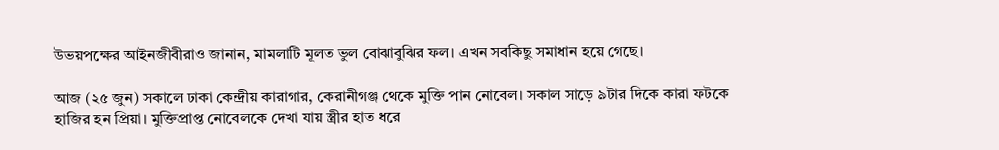উভয়পক্ষের আইনজীবীরাও জানান, মামলাটি মূলত ভুল বোঝাবুঝির ফল। এখন সবকিছু সমাধান হয়ে গেছে।

আজ (২৫ জুন) সকালে ঢাকা কেন্দ্রীয় কারাগার, কেরানীগঞ্জ থেকে মুক্তি পান নোবেল। সকাল সাড়ে ৯টার দিকে কারা ফটকে হাজির হন প্রিয়া। মুক্তিপ্রাপ্ত নোবেলকে দেখা যায় স্ত্রীর হাত ধরে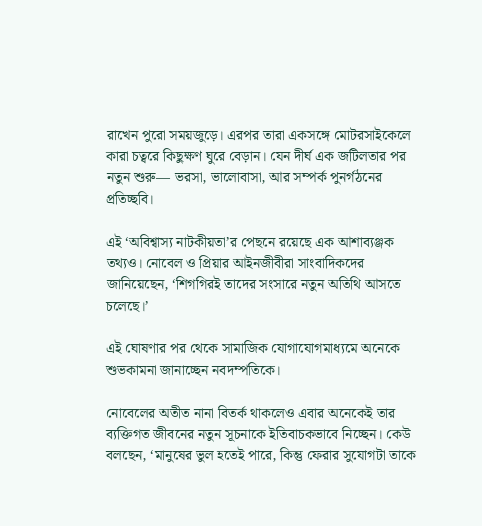রাখেন পুরো সময়জুড়ে। এরপর তারা একসঙ্গে মোটরসাইকেলে কারা চত্বরে কিছুক্ষণ ঘুরে বেড়ান। যেন দীর্ঘ এক জটিলতার পর নতুন শুরু— ভরসা, ভালোবাসা, আর সম্পর্ক পুনর্গঠনের প্রতিচ্ছবি।

এই ‘অবিশ্বাস্য নাটকীয়তা’র পেছনে রয়েছে এক আশাব্যঞ্জক তথ্যও। নোবেল ও প্রিয়ার আইনজীবীরা সাংবাদিকদের জানিয়েছেন, ‘শিগগিরই তাদের সংসারে নতুন অতিথি আসতে চলেছে।’

এই ঘোষণার পর থেকে সামাজিক যোগাযোগমাধ্যমে অনেকে শুভকামনা জানাচ্ছেন নবদম্পতিকে।

নোবেলের অতীত নানা বিতর্ক থাকলেও এবার অনেকেই তার ব্যক্তিগত জীবনের নতুন সূচনাকে ইতিবাচকভাবে নিচ্ছেন। কেউ বলছেন, ‘মানুষের ভুল হতেই পারে, কিন্তু ফেরার সুযোগটা তাকে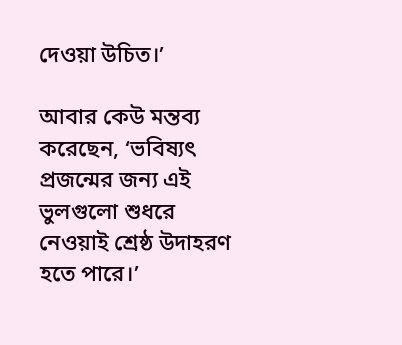দেওয়া উচিত।’

আবার কেউ মন্তব্য করেছেন, ‘ভবিষ্যৎ প্রজন্মের জন্য এই ভুলগুলো শুধরে নেওয়াই শ্রেষ্ঠ উদাহরণ হতে পারে।’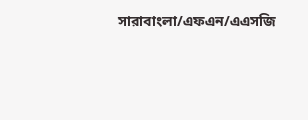সারাবাংলা/এফএন/এএসজি